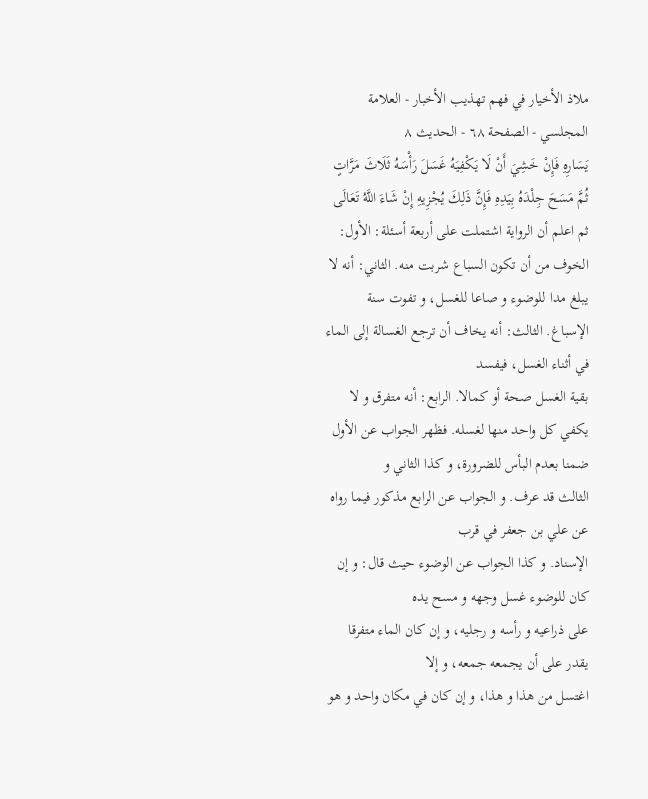ملاذ الأخيار في فهم تهذيب الأخبار - العلامة المجلسي - الصفحة ٦٨ - الحديث ٨
يَسَارِهِ فَإِنْ خَشِيَ أَنْ لَا يَكْفِيَهُ غَسَلَ رَأْسَهُ ثَلَاثَ مَرَّاتٍ ثُمَّ مَسَحَ جِلْدَهُ بِيَدِهِ فَإِنَّ ذَلِكَ يُجْزِيهِ إِنْ شَاءَ اللَّهُ تَعَالَى
ثم اعلم أن الرواية اشتملت على أربعة أسئلة: الأول: الخوف من أن تكون السباع شربت منه. الثاني: أنه لا يبلغ مدا للوضوء و صاعا للغسل، و تفوت سنة الإسباغ. الثالث: أنه يخاف أن ترجع الغسالة إلى الماء في أثناء الغسل، فيفسد
بقية الغسل صحة أو كمالا. الرابع: أنه متفرق و لا يكفي كل واحد منها لغسله. فظهر الجواب عن الأول ضمنا بعدم البأس للضرورة، و كذا الثاني و
الثالث قد عرف. و الجواب عن الرابع مذكور فيما رواه عن علي بن جعفر في قرب
الإسناد. و كذا الجواب عن الوضوء حيث قال: و إن كان للوضوء غسل وجهه و مسح يده
على ذراعيه و رأسه و رجليه، و إن كان الماء متفرقا يقدر على أن يجمعه جمعه، و إلا
اغتسل من هذا و هذا، و إن كان في مكان واحد و هو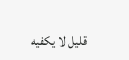قليل لا يكفيه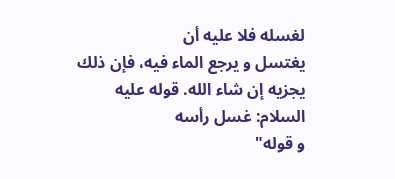لغسله فلا عليه أن
يغتسل و يرجع الماء فيه، فإن ذلك يجزيه إن شاء الله. قوله عليه السلام: غسل رأسه
و قوله"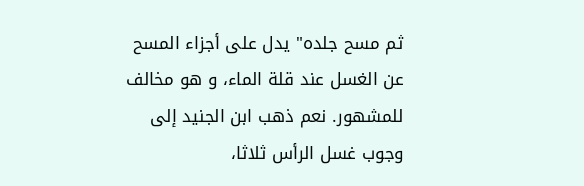ثم مسح جلده" يدل على أجزاء المسح عن الغسل عند قلة الماء، و هو مخالف للمشهور. نعم ذهب ابن الجنيد إلى وجوب غسل الرأس ثلاثا،